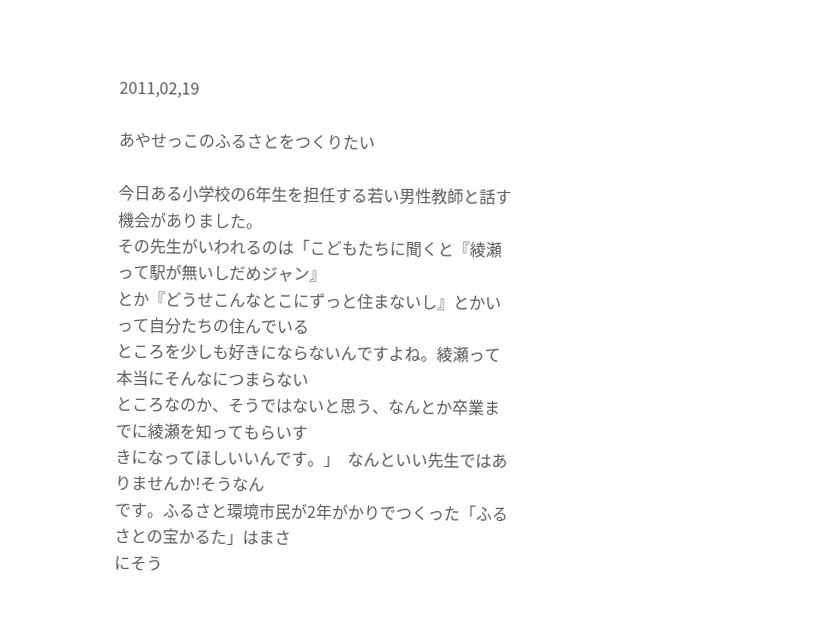2011,02,19

あやせっこのふるさとをつくりたい

今日ある小学校の6年生を担任する若い男性教師と話す機会がありました。
その先生がいわれるのは「こどもたちに聞くと『綾瀬って駅が無いしだめジャン』
とか『どうせこんなとこにずっと住まないし』とかいって自分たちの住んでいる
ところを少しも好きにならないんですよね。綾瀬って本当にそんなにつまらない
ところなのか、そうではないと思う、なんとか卒業までに綾瀬を知ってもらいす
きになってほしいいんです。」  なんといい先生ではありませんか!そうなん
です。ふるさと環境市民が2年がかりでつくった「ふるさとの宝かるた」はまさ
にそう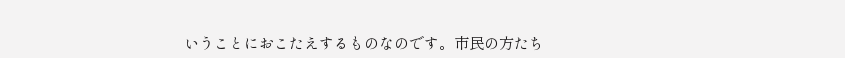いうことにおこたえするものなのです。市民の方たち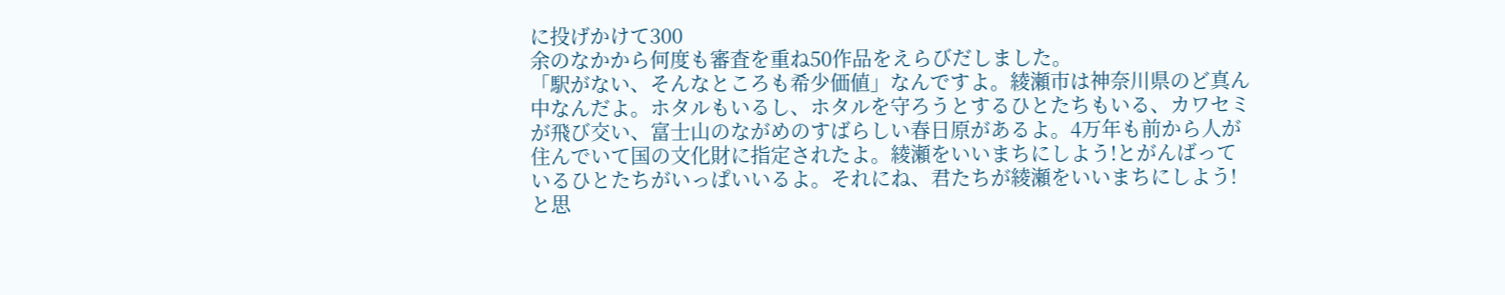に投げかけて300
余のなかから何度も審査を重ね50作品をえらびだしました。
「駅がない、そんなところも希少価値」なんですよ。綾瀬市は神奈川県のど真ん
中なんだよ。ホタルもいるし、ホタルを守ろうとするひとたちもいる、カワセミ
が飛び交い、富士山のながめのすばらしい春日原があるよ。4万年も前から人が
住んでいて国の文化財に指定されたよ。綾瀬をいいまちにしよう!とがんばって
いるひとたちがいっぱいいるよ。それにね、君たちが綾瀬をいいまちにしよう!
と思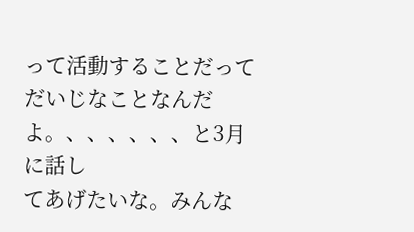って活動することだってだいじなことなんだよ。、、、、、、と3月に話し
てあげたいな。みんな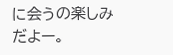に会うの楽しみだよー。